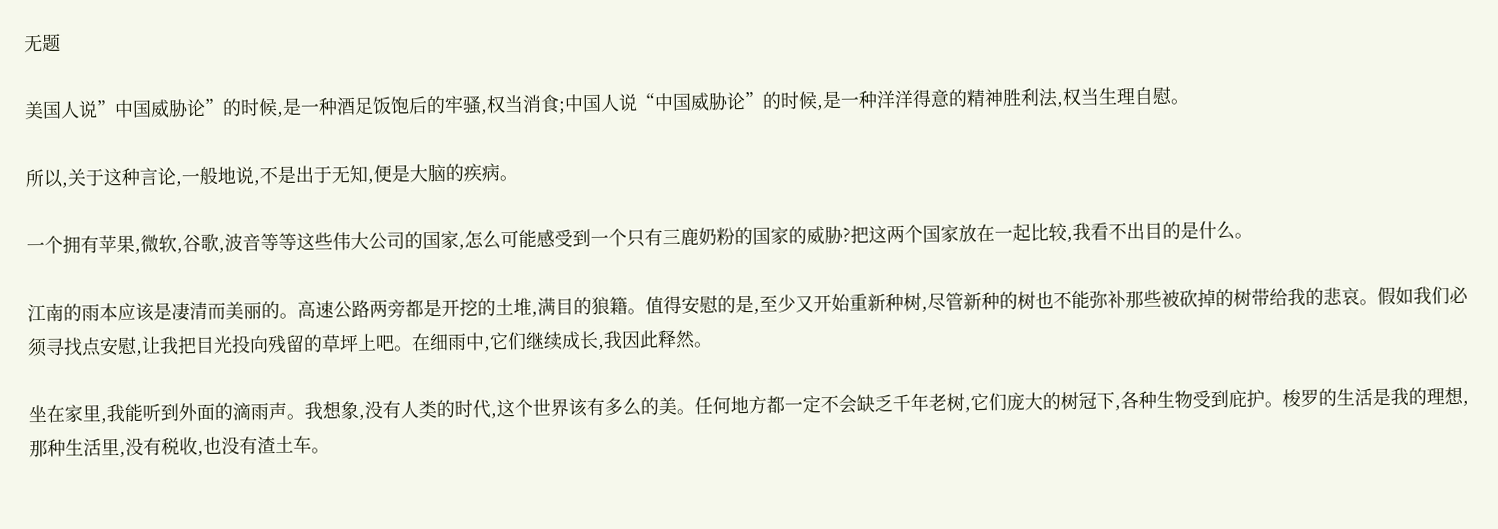无题

美国人说”中国威胁论”的时候,是一种酒足饭饱后的牢骚,权当消食;中国人说“中国威胁论”的时候,是一种洋洋得意的精神胜利法,权当生理自慰。

所以,关于这种言论,一般地说,不是出于无知,便是大脑的疾病。

一个拥有苹果,微软,谷歌,波音等等这些伟大公司的国家,怎么可能感受到一个只有三鹿奶粉的国家的威胁?把这两个国家放在一起比较,我看不出目的是什么。

江南的雨本应该是凄清而美丽的。高速公路两旁都是开挖的土堆,满目的狼籍。值得安慰的是,至少又开始重新种树,尽管新种的树也不能弥补那些被砍掉的树带给我的悲哀。假如我们必须寻找点安慰,让我把目光投向残留的草坪上吧。在细雨中,它们继续成长,我因此释然。

坐在家里,我能听到外面的滴雨声。我想象,没有人类的时代,这个世界该有多么的美。任何地方都一定不会缺乏千年老树,它们庞大的树冠下,各种生物受到庇护。梭罗的生活是我的理想,那种生活里,没有税收,也没有渣土车。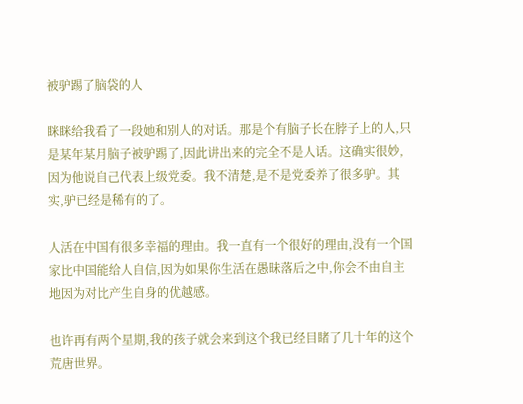被驴踢了脑袋的人

眯眯给我看了一段她和别人的对话。那是个有脑子长在脖子上的人,只是某年某月脑子被驴踢了,因此讲出来的完全不是人话。这确实很妙,因为他说自己代表上级党委。我不清楚,是不是党委养了很多驴。其实,驴已经是稀有的了。

人活在中国有很多幸福的理由。我一直有一个很好的理由,没有一个国家比中国能给人自信,因为如果你生活在愚昧落后之中,你会不由自主地因为对比产生自身的优越感。

也许再有两个星期,我的孩子就会来到这个我已经目睹了几十年的这个荒唐世界。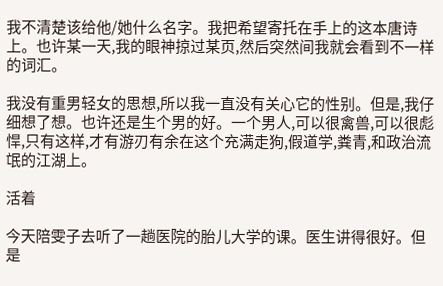我不清楚该给他/她什么名字。我把希望寄托在手上的这本唐诗上。也许某一天,我的眼神掠过某页,然后突然间我就会看到不一样的词汇。

我没有重男轻女的思想,所以我一直没有关心它的性别。但是,我仔细想了想。也许还是生个男的好。一个男人,可以很禽兽,可以很彪悍,只有这样,才有游刃有余在这个充满走狗,假道学,粪青,和政治流氓的江湖上。

活着

今天陪雯子去听了一趟医院的胎儿大学的课。医生讲得很好。但是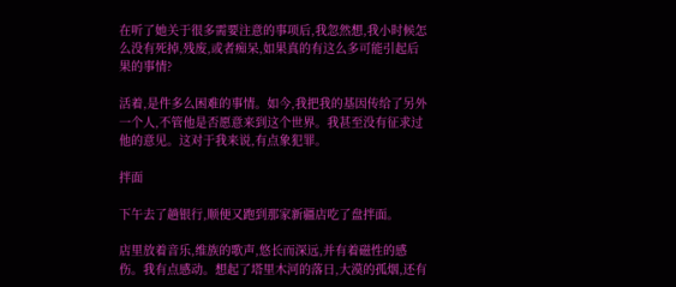在听了她关于很多需要注意的事项后,我忽然想,我小时候怎么没有死掉,残废,或者痴呆,如果真的有这么多可能引起后果的事情?

活着,是件多么困难的事情。如今,我把我的基因传给了另外一个人,不管他是否愿意来到这个世界。我甚至没有征求过他的意见。这对于我来说,有点象犯罪。

拌面

下午去了趟银行,顺便又跑到那家新疆店吃了盘拌面。

店里放着音乐,维族的歌声,悠长而深远,并有着磁性的感伤。我有点感动。想起了塔里木河的落日,大漠的孤烟,还有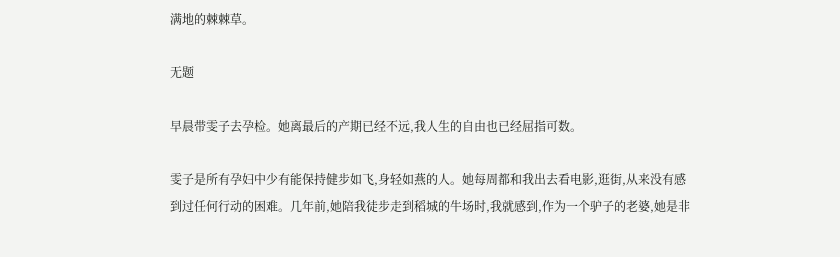满地的棘棘草。

无题

早晨带雯子去孕检。她离最后的产期已经不远,我人生的自由也已经屈指可数。

雯子是所有孕妇中少有能保持健步如飞,身轻如燕的人。她每周都和我出去看电影,逛街,从来没有感到过任何行动的困难。几年前,她陪我徒步走到稻城的牛场时,我就感到,作为一个驴子的老婆,她是非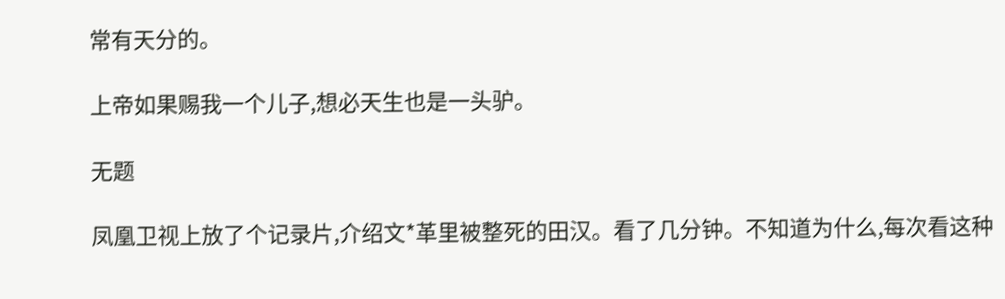常有天分的。

上帝如果赐我一个儿子,想必天生也是一头驴。

无题

凤凰卫视上放了个记录片,介绍文*革里被整死的田汉。看了几分钟。不知道为什么,每次看这种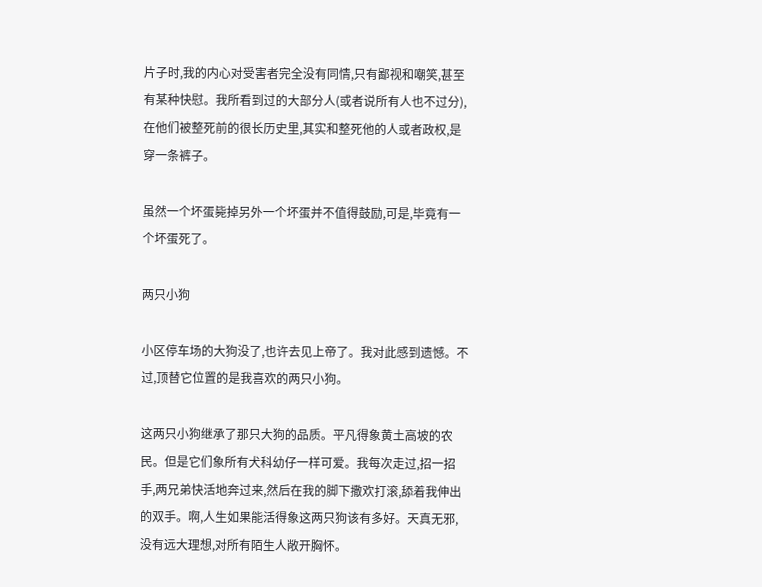片子时,我的内心对受害者完全没有同情,只有鄙视和嘲笑,甚至有某种快慰。我所看到过的大部分人(或者说所有人也不过分),在他们被整死前的很长历史里,其实和整死他的人或者政权,是穿一条裤子。

虽然一个坏蛋毙掉另外一个坏蛋并不值得鼓励,可是,毕竟有一个坏蛋死了。

两只小狗

小区停车场的大狗没了,也许去见上帝了。我对此感到遗憾。不过,顶替它位置的是我喜欢的两只小狗。

这两只小狗继承了那只大狗的品质。平凡得象黄土高坡的农民。但是它们象所有犬科幼仔一样可爱。我每次走过,招一招手,两兄弟快活地奔过来,然后在我的脚下撒欢打滚,舔着我伸出的双手。啊,人生如果能活得象这两只狗该有多好。天真无邪,没有远大理想,对所有陌生人敞开胸怀。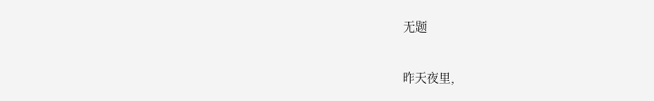无题

昨天夜里,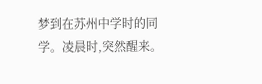梦到在苏州中学时的同学。凌晨时,突然醒来。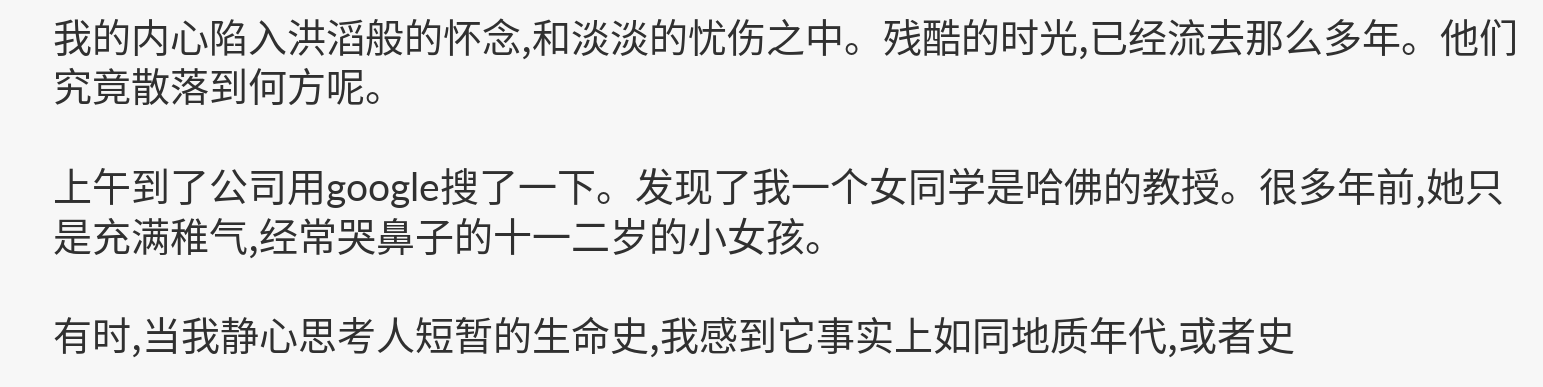我的内心陷入洪滔般的怀念,和淡淡的忧伤之中。残酷的时光,已经流去那么多年。他们究竟散落到何方呢。

上午到了公司用google搜了一下。发现了我一个女同学是哈佛的教授。很多年前,她只是充满稚气,经常哭鼻子的十一二岁的小女孩。

有时,当我静心思考人短暂的生命史,我感到它事实上如同地质年代,或者史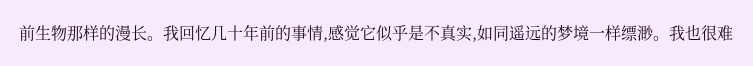前生物那样的漫长。我回忆几十年前的事情,感觉它似乎是不真实,如同遥远的梦境一样缥渺。我也很难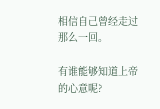相信自己曾经走过那么一回。

有谁能够知道上帝的心意呢?